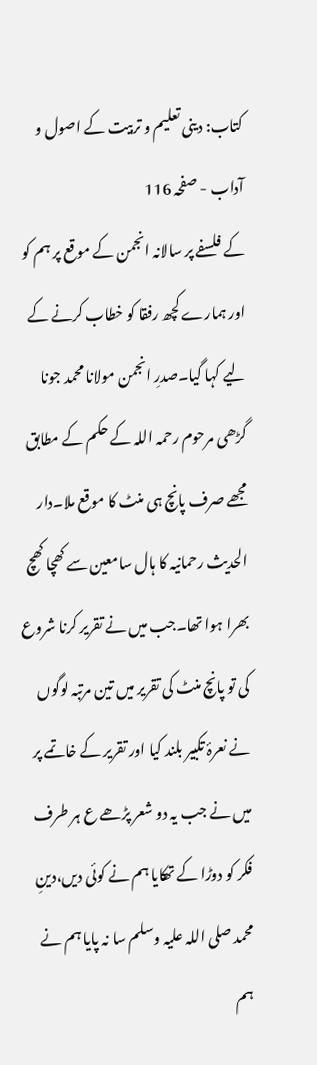کتاب: دینی تعلیم و تربیت کے اصول و آداب - صفحہ 116
کے فلسفے پر سالانہ انجمن کے موقع پر ہم کو اور ہمارے کچھ رفقا کو خطاب کرنے کے لیے کہا گیا۔صدرِ انجمن مولانا محمد جونا گڑھی مرحوم رحمہ اللہ کے حکم کے مطابق مجھے صرف پانچ ہی منٹ کا موقع ملا۔دار الحدیث رحمانیہ کا ہال سامعین سے کھچا کھچ بھرا ہوا تھا۔جب میں نے تقریر کرنا شروع کی تو پانچ منٹ کی تقریر میں تین مرتبہ لوگوں نے نعرۂ تکبیر بلند کیا اور تقریر کے خاتمے پر میں نے جب یہ دو شعر پڑھے ع ہر طرف فکر کو دوڑا کے تھکایا ہم نے کوئی دیں،دینِ محمد صلی اللہ علیہ وسلم سا نہ پایا ہم نے ہم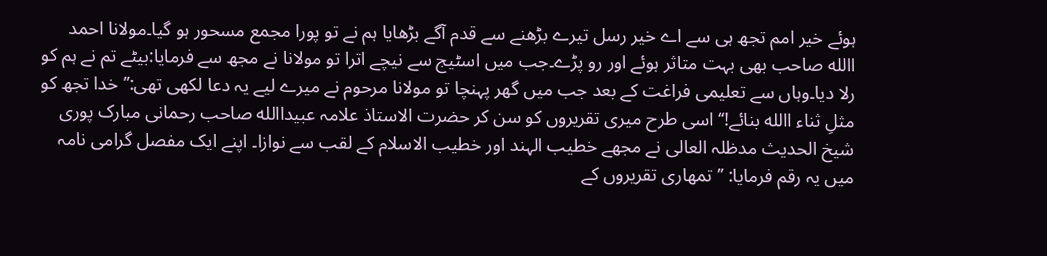ہوئے خیر امم تجھ ہی سے اے خیر رسل تیرے بڑھنے سے قدم آگے بڑھایا ہم نے تو پورا مجمع مسحور ہو گیا۔مولانا احمد االله صاحب بھی بہت متاثر ہوئے اور رو پڑے۔جب میں اسٹیج سے نیچے اترا تو مولانا نے مجھ سے فرمایا:بیٹے تم نے ہم کو رلا دیا۔وہاں سے تعلیمی فراغت کے بعد جب میں گھر پہنچا تو مولانا مرحوم نے میرے لیے یہ دعا لکھی تھی:’’خدا تجھ کو مثلِ ثناء االله بنائے!‘‘ اسی طرح میری تقریروں کو سن کر حضرت الاستاذ علامہ عبیداالله صاحب رحمانی مبارک پوری شیخ الحدیث مدظلہ العالی نے مجھے خطیب الہند اور خطیب الاسلام کے لقب سے نوازا۔ اپنے ایک مفصل گرامی نامہ میں یہ رقم فرمایا: ’’تمهاری تقریروں کے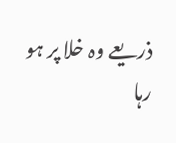ذریعے وہ خلا پر ہو رہا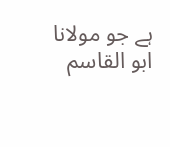ہے جو مولانا ابو القاسم